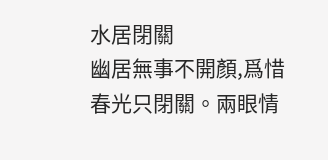水居閉關
幽居無事不開顏,爲惜春光只閉關。兩眼情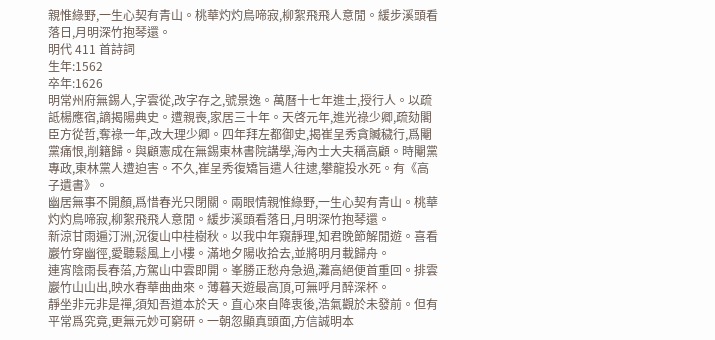親惟綠野,一生心契有青山。桃華灼灼鳥啼寂,柳絮飛飛人意閒。緩步溪頭看落日,月明深竹抱琴還。
明代 411 首詩詞
生年:1562
卒年:1626
明常州府無錫人,字雲從,改字存之,號景逸。萬曆十七年進士,授行人。以疏詆楊應宿,謫揭陽典史。遭親喪,家居三十年。天啓元年,進光祿少卿,疏劾閣臣方從哲,奪祿一年,改大理少卿。四年拜左都御史,揭崔呈秀貪贓穢行,爲閹黨痛恨,削籍歸。與顧憲成在無錫東林書院講學,海內士大夫稱高顧。時閹黨專政,東林黨人遭迫害。不久,崔呈秀復矯旨遣人往逮,攀龍投水死。有《高子遺書》。
幽居無事不開顏,爲惜春光只閉關。兩眼情親惟綠野,一生心契有青山。桃華灼灼鳥啼寂,柳絮飛飛人意閒。緩步溪頭看落日,月明深竹抱琴還。
新涼甘雨遍汀洲,況復山中桂樹秋。以我中年窺靜理,知君晚節解閒遊。喜看巖竹穿幽徑,愛聽鬆風上小樓。滿地夕陽收拾去,並將明月載歸舟。
連宵陰雨長春菭,方駕山中雲即開。峯勝正愁舟急過,灘高絕便首重回。排雲巖竹山山出,映水春華曲曲來。薄暮天遊最高頂,可無呼月醉深杯。
靜坐非元非是禪,須知吾道本於天。直心來自降衷後,浩氣觀於未發前。但有平常爲究竟,更無元妙可窮研。一朝忽顯真頭面,方信誠明本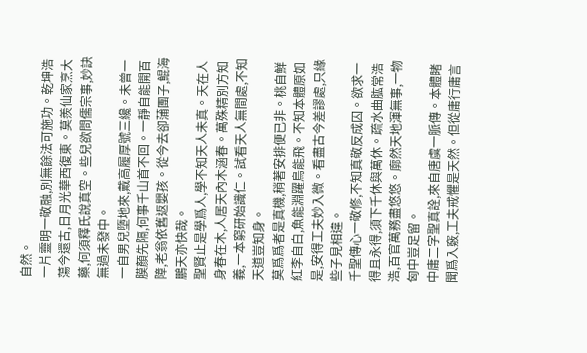自然。
一片靈明一敬融,別無餘法可施功。乾坤浩蕩今還古,日月光華西復東。莫羨仙家烹大藥,何須釋氏說真空。些兒欲問儒宗事,妙訣無過未發中。
一自男兒墮地來,戴高履厚號三纔。未曾一膜顏先隔,何事千山首不回。一靜自能開百障,老翁依舊返嬰孩。從今去卻蒲團子,鯤海鵬天亦快哉。
聖賢止是學爲人,學不知天人未真。天在人身春在木,人居天內木涵春。萬殊精別方知義,一本窮研始識仁。試看天人無間處,不知天道豈知身。
莫爲爲者是真機,稍著安排便已非。桃自鮮紅李自白,魚能淵躍鳥能飛。不知本體原如是,安得工夫妙入微。看盡古今差謬處,只緣些子見相違。
千聖傳心一敬修,不知真敬反成囚。欲求一得且永得,須下千休與萬休。疏水曲肱常浩浩,百官萬務盡悠悠。廓然天地渾無事,一物匈中豈足留。
中庸二字聖真詮,來自唐虞一脈傳。本體睹聞爲入竅,工夫戒懼是天然。但從庸行庸言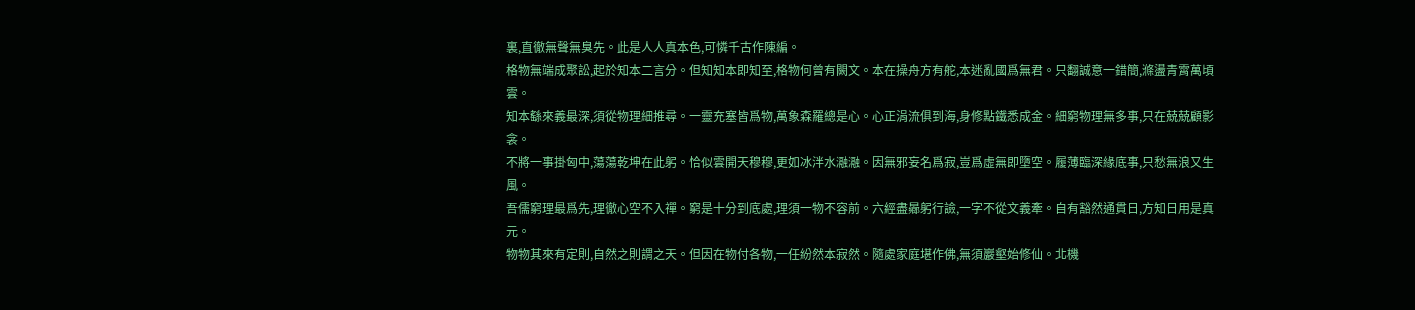裏,直徹無聲無臭先。此是人人真本色,可憐千古作陳編。
格物無端成聚訟,起於知本二言分。但知知本即知至,格物何曾有闕文。本在操舟方有舵,本迷亂國爲無君。只翻誠意一錯簡,滌盪青霄萬頃雲。
知本繇來義最深,須從物理細推尋。一靈充塞皆爲物,萬象森羅總是心。心正涓流俱到海,身修點鐵悉成金。細窮物理無多事,只在兢兢顧影衾。
不將一事掛匈中,蕩蕩乾坤在此躬。恰似雲開天穆穆,更如冰泮水瀜瀜。因無邪妄名爲寂,豈爲虛無即墮空。履薄臨深緣底事,只愁無浪又生風。
吾儒窮理最爲先,理徹心空不入禪。窮是十分到底處,理須一物不容前。六經盡曏躬行譣,一字不從文義牽。自有豁然通貫日,方知日用是真元。
物物其來有定則,自然之則謂之天。但因在物付各物,一任紛然本寂然。隨處家庭堪作佛,無須巖壑始修仙。北機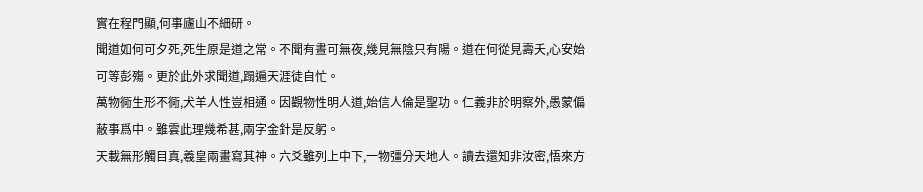實在程門顯,何事廬山不細研。
聞道如何可夕死,死生原是道之常。不聞有晝可無夜,幾見無陰只有陽。道在何從見壽夭,心安始可等彭殤。更於此外求聞道,蹋遍天涯徒自忙。
萬物衕生形不衕,犬羊人性豈相通。因觀物性明人道,始信人倫是聖功。仁義非於明察外,愚蒙偏蔽事爲中。雖雲此理幾希甚,兩字金針是反躬。
天載無形觸目真,羲皇兩畫寫其神。六爻雖列上中下,一物彊分天地人。讀去還知非汝密,悟來方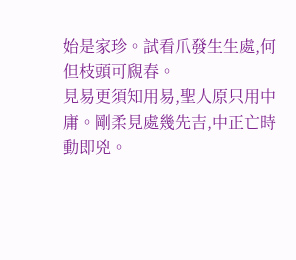始是家珍。試看爪發生生處,何但枝頭可覛春。
見易更須知用易,聖人原只用中庸。剛柔見處幾先吉,中正亡時動即兇。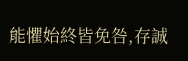能懼始終皆免咎,存誠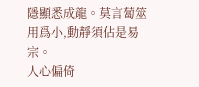隱顯悉成龍。莫言蔔筮用爲小,動靜須佔是易宗。
人心偏倚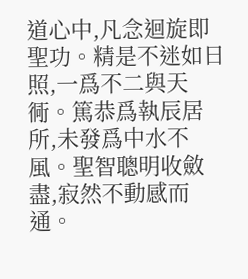道心中,凡念迴旋即聖功。精是不迷如日照,一爲不二與天衕。篤恭爲執辰居所,未發爲中水不風。聖智聰明收斂盡,寂然不動感而通。